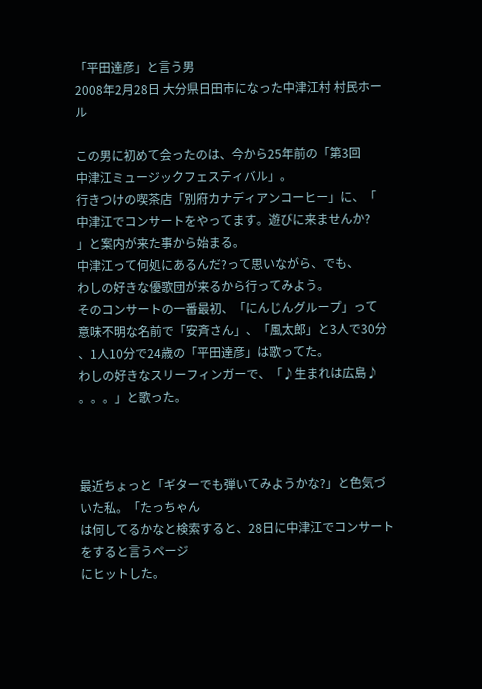「平田達彦」と言う男
2008年2月28日 大分県日田市になった中津江村 村民ホール

この男に初めて会ったのは、今から25年前の「第3回
中津江ミュージックフェスティバル」。
行きつけの喫茶店「別府カナディアンコーヒー」に、「
中津江でコンサートをやってます。遊びに来ませんか?
」と案内が来た事から始まる。
中津江って何処にあるんだ?って思いながら、でも、
わしの好きな優歌団が来るから行ってみよう。
そのコンサートの一番最初、「にんじんグループ」って
意味不明な名前で「安斉さん」、「風太郎」と3人で30分
、1人10分で24歳の「平田達彦」は歌ってた。
わしの好きなスリーフィンガーで、「♪生まれは広島♪
。。。」と歌った。



最近ちょっと「ギターでも弾いてみようかな?」と色気づいた私。「たっちゃん
は何してるかなと検索すると、28日に中津江でコンサートをすると言うページ
にヒットした。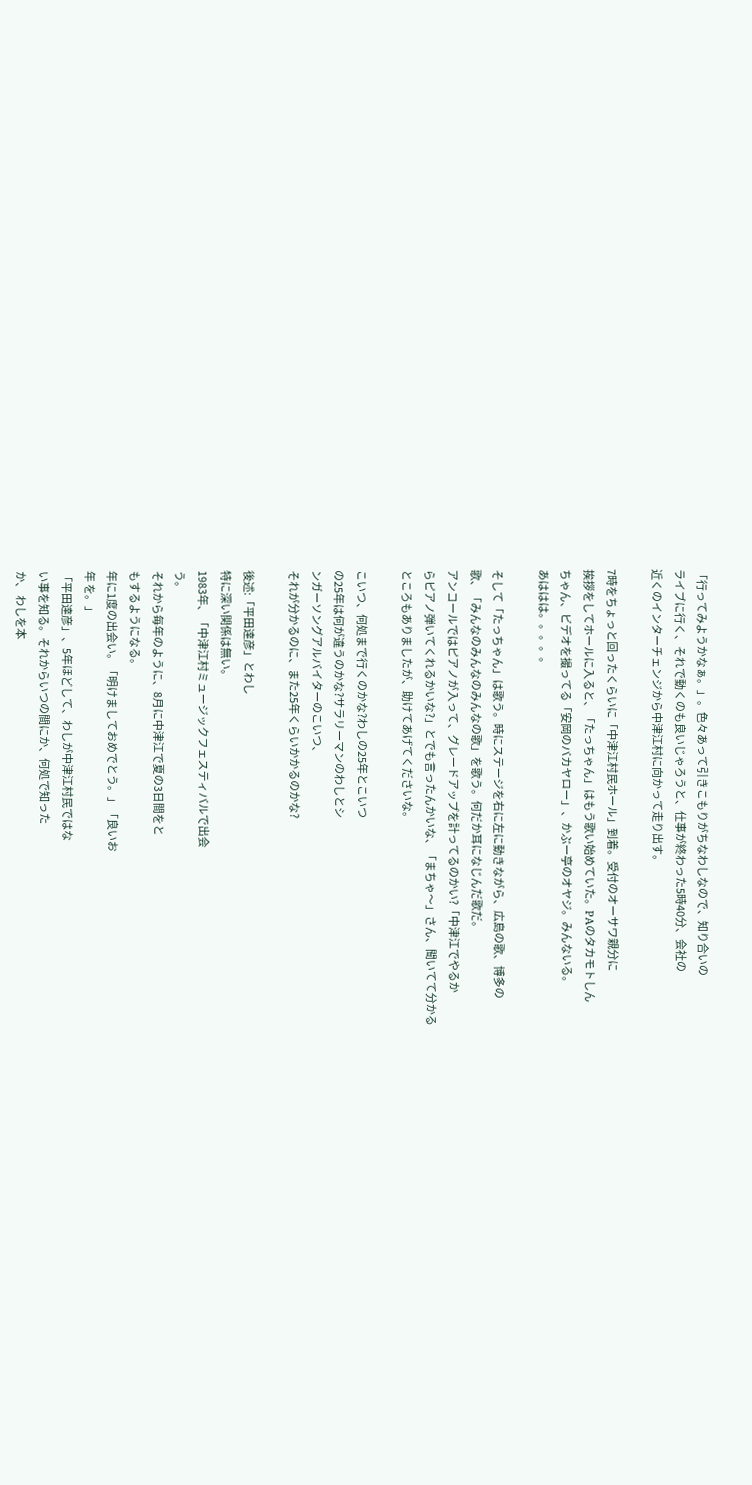「行ってみようかなぁ。」。色々あって引きこもりがちなわしなので、知り合いの
ライブに行く、それで動くのも良いじゃろうと、仕事が終わった5時40分、会社の
近くのインターチェンジから中津江村に向かって走り出す。

7時をちょっと回ったくらいに「中津江村民ホール」到着。受付のオーサワ親分に
挨拶をしてホールに入ると、「たっちゃん」はもう歌い始めていた。PAのタカモトしん
ちゃん、ビデオを撮ってる「安岡のバカヤロー」、かぶー亭のオヤジ。みんないる。
あははは。。。。。

そして「たっちゃん」は歌う。時にステージを右に左に動きながら、広島の歌、博多の
歌、「みんなのみんなのみんなの歌」を歌う。何だか耳になじんだ歌だ。
アンコールではピアノが入って、グレードアップを計ってるのかい?「中津江でやるか
らピアノ弾いてくれるかいな?」とでも言ったんかいな、「まちゃ〜」さん、聞いてて分かる
ところもありましたが、助けてあげてくださいな。

こいつ、何処まで行くのかな?わしの25年とこいつ
の25年は何が違うのかな?サラリーマンのわしとシ
ンガーソングアルバイターのこいつ、
それが分かるのに、また25年くらいかかるのかな?

後述:「平田達彦」とわし
特に深い関係は無い。
1983年、「中津江村ミュージックフェスティバルで出会
う。
それから毎年のように、8月に中津江で夏の3日間をと
もするようになる。
年に1度の出会い。「明けましておめでとう。」「良いお
年 を。」
「平田達彦」、5年ほどして、わしが中津江村民ではな
い事を知る。それからいつの間にか、何処で知った
か、 わしを本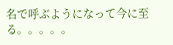名で呼ぶようになって今に至る。。。。。